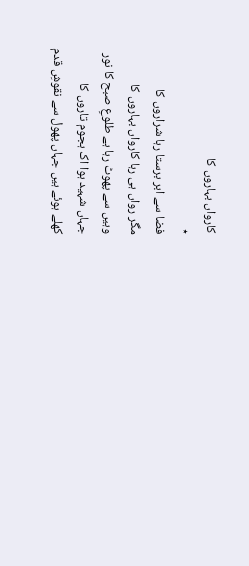کارواں بہاروں کا
٭
فضا سے ابر برستا رہا شراروں کا
مگر رواں ہی رہا کارواں بہاروں کا
وہیں سے پھوٹ رہا ہے طلوعِ صبح کا نور
جہاں شہید ہوا اک ہجوم تاروں کا
کھلے ہوئے ہیں جہاں پھول سے نقوشِ قدم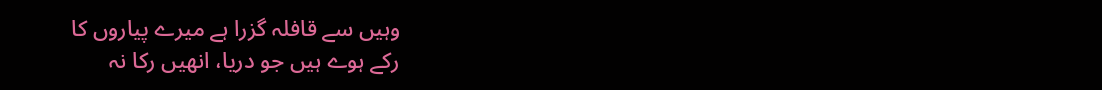وہیں سے قافلہ گزرا ہے میرے پیاروں کا
رکے ہوے ہیں جو دریا، انھیں رکا نہ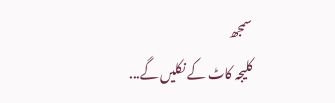سمجھ
کلیجہ کاٹ کے نکلیں گے...